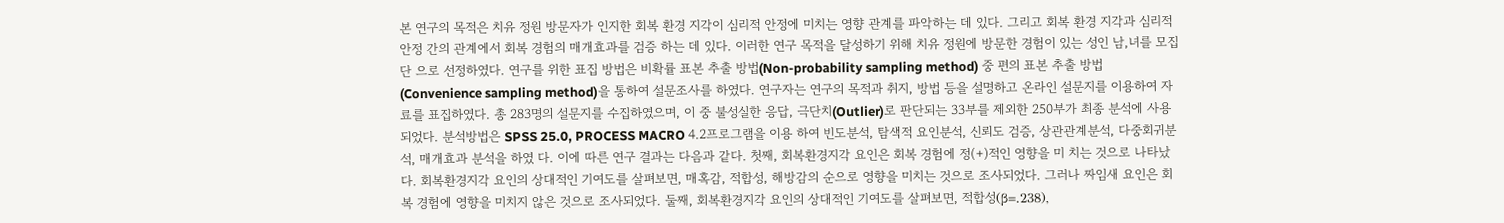본 연구의 목적은 치유 정원 방문자가 인지한 회복 환경 지각이 심리적 안정에 미치는 영향 관계를 파악하는 데 있다. 그리고 회복 환경 지각과 심리적 안정 간의 관계에서 회복 경험의 매개효과를 검증 하는 데 있다. 이러한 연구 목적을 달성하기 위해 치유 정원에 방문한 경험이 있는 성인 남,녀를 모집단 으로 선정하였다. 연구를 위한 표집 방법은 비확률 표본 추출 방법(Non-probability sampling method) 중 편의 표본 추출 방법(Convenience sampling method)을 통하여 설문조사를 하였다. 연구자는 연구의 목적과 취지, 방법 등을 설명하고 온라인 설문지를 이용하여 자료를 표집하였다. 총 283명의 설문지를 수집하였으며, 이 중 불성실한 응답, 극단치(Outlier)로 판단되는 33부를 제외한 250부가 최종 분석에 사용되었다. 분석방법은 SPSS 25.0, PROCESS MACRO 4.2프로그램을 이용 하여 빈도분석, 탐색적 요인분석, 신뢰도 검증, 상관관계분석, 다중회귀분석, 매개효과 분석을 하였 다. 이에 따른 연구 결과는 다음과 같다. 첫째, 회복환경지각 요인은 회복 경험에 정(+)적인 영향을 미 치는 것으로 나타났다. 회복환경지각 요인의 상대적인 기여도를 살펴보면, 매혹감, 적합성, 해방감의 순으로 영향을 미치는 것으로 조사되었다. 그러나 짜임새 요인은 회복 경험에 영향을 미치지 않은 것으로 조사되었다. 둘째, 회복환경지각 요인의 상대적인 기여도를 살펴보면, 적합성(β=.238),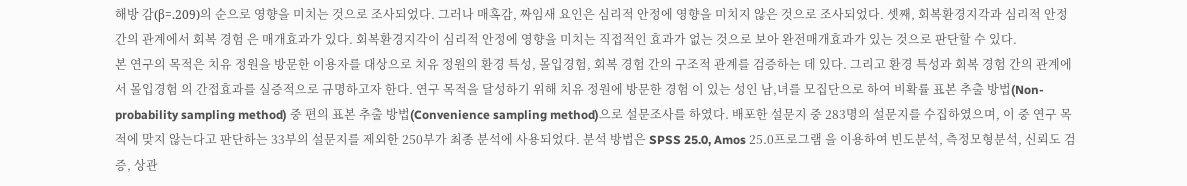해방 감(β=.209)의 순으로 영향을 미치는 것으로 조사되었다. 그러나 매혹감, 짜임새 요인은 심리적 안정에 영향을 미치지 않은 것으로 조사되었다. 셋째, 회복환경지각과 심리적 안정 간의 관계에서 회복 경험 은 매개효과가 있다. 회복환경지각이 심리적 안정에 영향을 미치는 직접적인 효과가 없는 것으로 보아 완전매개효과가 있는 것으로 판단할 수 있다.
본 연구의 목적은 치유 정원을 방문한 이용자를 대상으로 치유 정원의 환경 특성, 몰입경험, 회복 경험 간의 구조적 관계를 검증하는 데 있다. 그리고 환경 특성과 회복 경험 간의 관계에서 몰입경험 의 간접효과를 실증적으로 규명하고자 한다. 연구 목적을 달성하기 위해 치유 정원에 방문한 경험 이 있는 성인 남,녀를 모집단으로 하여 비확률 표본 추출 방법(Non-probability sampling method) 중 편의 표본 추출 방법(Convenience sampling method)으로 설문조사를 하였다. 배포한 설문지 중 283명의 설문지를 수집하였으며, 이 중 연구 목적에 맞지 않는다고 판단하는 33부의 설문지를 제외한 250부가 최종 분석에 사용되었다. 분석 방법은 SPSS 25.0, Amos 25.0프로그램 을 이용하여 빈도분석, 측정모형분석, 신뢰도 검증, 상관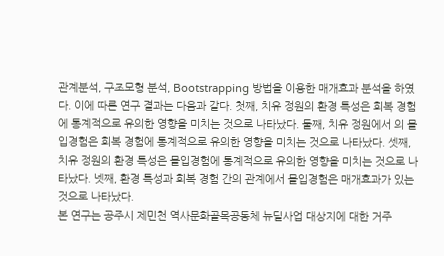관계분석, 구조모형 분석, Bootstrapping 방법을 이용한 매개효과 분석을 하였다. 이에 따른 연구 결과는 다음과 같다. 첫째, 치유 정원의 환경 특성은 회복 경험에 통계적으로 유의한 영향을 미치는 것으로 나타났다. 둘째, 치유 정원에서 의 몰입경험은 회복 경험에 통계적으로 유의한 영향을 미치는 것으로 나타났다. 셋째, 치유 정원의 환경 특성은 몰입경험에 통계적으로 유의한 영향을 미치는 것으로 나타났다. 넷째, 환경 특성과 회복 경험 간의 관계에서 몰입경험은 매개효과가 있는 것으로 나타났다.
본 연구는 공주시 제민천 역사문화골목공동체 뉴딜사업 대상지에 대한 거주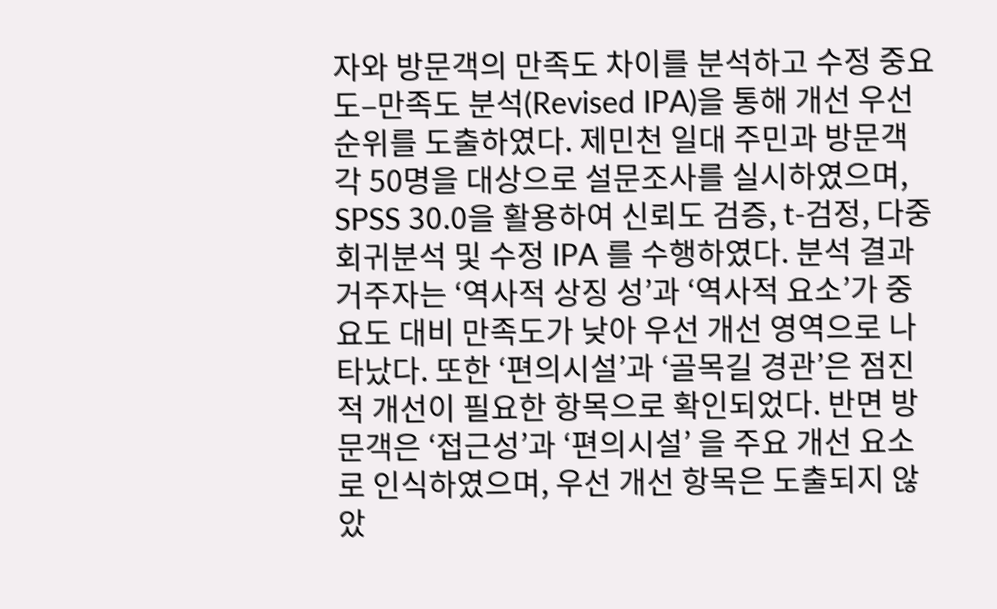자와 방문객의 만족도 차이를 분석하고 수정 중요도–만족도 분석(Revised IPA)을 통해 개선 우선순위를 도출하였다. 제민천 일대 주민과 방문객 각 50명을 대상으로 설문조사를 실시하였으며, SPSS 30.0을 활용하여 신뢰도 검증, t-검정, 다중회귀분석 및 수정 IPA 를 수행하였다. 분석 결과 거주자는 ‘역사적 상징 성’과 ‘역사적 요소’가 중요도 대비 만족도가 낮아 우선 개선 영역으로 나타났다. 또한 ‘편의시설’과 ‘골목길 경관’은 점진적 개선이 필요한 항목으로 확인되었다. 반면 방문객은 ‘접근성’과 ‘편의시설’ 을 주요 개선 요소로 인식하였으며, 우선 개선 항목은 도출되지 않았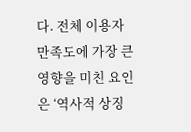다. 전체 이용자 만족도에 가장 큰 영향을 미친 요인은 ‘역사적 상징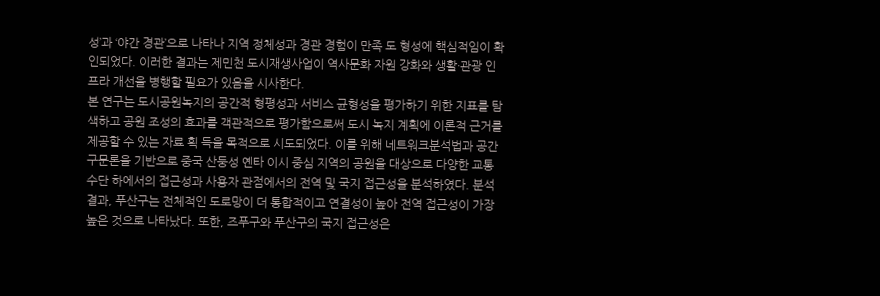성’과 ‘야간 경관’으로 나타나 지역 정체성과 경관 경험이 만족 도 형성에 핵심적임이 확인되었다. 이러한 결과는 제민천 도시재생사업이 역사문화 자원 강화와 생활·관광 인프라 개선을 병행할 필요가 있음을 시사한다.
본 연구는 도시공원녹지의 공간적 형평성과 서비스 균형성을 평가하기 위한 지표를 탐색하고 공원 조성의 효과를 객관적으로 평가함으로써 도시 녹지 계획에 이론적 근거를 제공할 수 있는 자료 획 득을 목적으로 시도되었다. 이를 위해 네트워크분석법과 공간구문론을 기반으로 중국 산둥성 옌타 이시 중심 지역의 공원을 대상으로 다양한 교통수단 하에서의 접근성과 사용자 관점에서의 전역 및 국지 접근성을 분석하였다. 분석 결과, 푸산구는 전체적인 도로망이 더 통합적이고 연결성이 높아 전역 접근성이 가장 높은 것으로 나타났다. 또한, 즈푸구와 푸산구의 국지 접근성은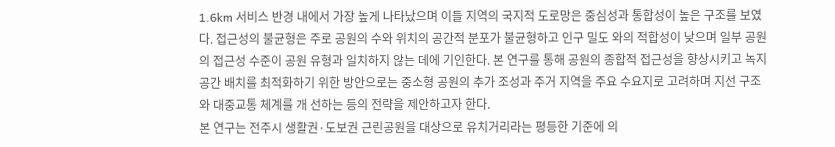1.6km 서비스 반경 내에서 가장 높게 나타났으며 이들 지역의 국지적 도로망은 중심성과 통합성이 높은 구조를 보였다. 접근성의 불균형은 주로 공원의 수와 위치의 공간적 분포가 불균형하고 인구 밀도 와의 적합성이 낮으며 일부 공원의 접근성 수준이 공원 유형과 일치하지 않는 데에 기인한다. 본 연구를 통해 공원의 종합적 접근성을 향상시키고 녹지 공간 배치를 최적화하기 위한 방안으로는 중소형 공원의 추가 조성과 주거 지역을 주요 수요지로 고려하며 지선 구조와 대중교통 체계를 개 선하는 등의 전략을 제안하고자 한다.
본 연구는 전주시 생활권·도보권 근린공원을 대상으로 유치거리라는 평등한 기준에 의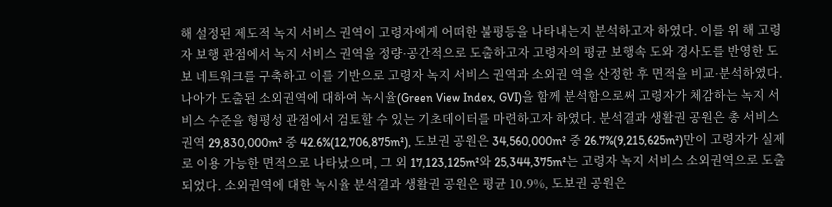해 설정된 제도적 녹지 서비스 권역이 고령자에게 어떠한 불평등을 나타내는지 분석하고자 하였다. 이를 위 해 고령자 보행 관점에서 녹지 서비스 권역을 정량·공간적으로 도출하고자 고령자의 평균 보행속 도와 경사도를 반영한 도보 네트워크를 구축하고 이를 기반으로 고령자 녹지 서비스 권역과 소외권 역을 산정한 후 면적을 비교·분석하였다. 나아가 도출된 소외권역에 대하여 녹시율(Green View Index, GVI)을 함께 분석함으로써 고령자가 체감하는 녹지 서비스 수준을 형평성 관점에서 검토할 수 있는 기초데이터를 마련하고자 하였다. 분석결과 생활권 공원은 총 서비스 권역 29,830,000m² 중 42.6%(12,706,875m²), 도보권 공원은 34,560,000m² 중 26.7%(9,215,625m²)만이 고령자가 실제로 이용 가능한 면적으로 나타났으며, 그 외 17,123,125m²와 25,344,375m²는 고령자 녹지 서비스 소외권역으로 도출되었다. 소외권역에 대한 녹시율 분석결과 생활권 공원은 평균 10.9%, 도보권 공원은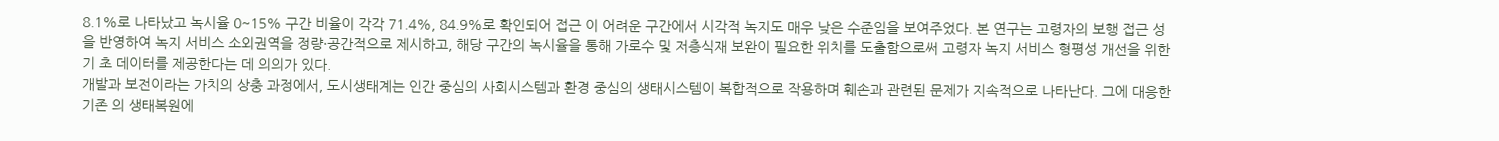8.1%로 나타났고 녹시율 0~15% 구간 비율이 각각 71.4%, 84.9%로 확인되어 접근 이 어려운 구간에서 시각적 녹지도 매우 낮은 수준임을 보여주었다. 본 연구는 고령자의 보행 접근 성을 반영하여 녹지 서비스 소외권역을 정량·공간적으로 제시하고, 해당 구간의 녹시율을 통해 가로수 및 저층식재 보완이 필요한 위치를 도출함으로써 고령자 녹지 서비스 형평성 개선을 위한 기 초 데이터를 제공한다는 데 의의가 있다.
개발과 보전이라는 가치의 상충 과정에서, 도시생태계는 인간 중심의 사회시스템과 환경 중심의 생태시스템이 복합적으로 작용하며 훼손과 관련된 문제가 지속적으로 나타난다. 그에 대응한 기존 의 생태복원에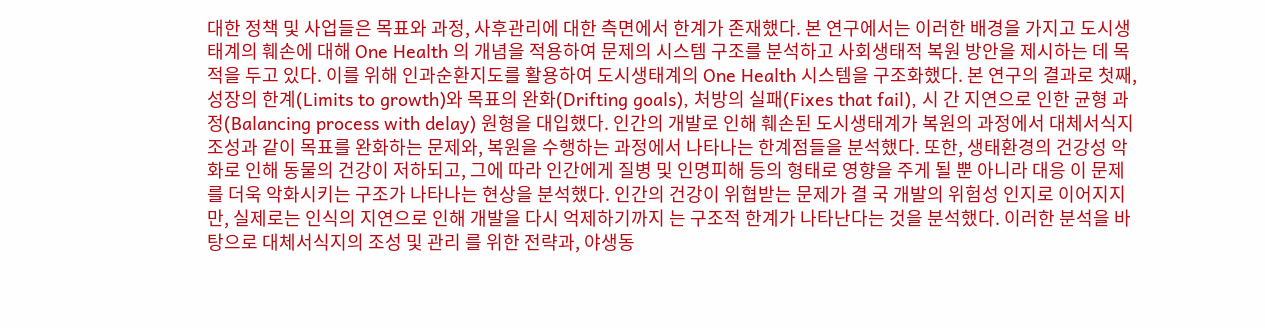대한 정책 및 사업들은 목표와 과정, 사후관리에 대한 측면에서 한계가 존재했다. 본 연구에서는 이러한 배경을 가지고 도시생태계의 훼손에 대해 One Health 의 개념을 적용하여 문제의 시스템 구조를 분석하고 사회생태적 복원 방안을 제시하는 데 목적을 두고 있다. 이를 위해 인과순환지도를 활용하여 도시생태계의 One Health 시스템을 구조화했다. 본 연구의 결과로 첫째, 성장의 한계(Limits to growth)와 목표의 완화(Drifting goals), 처방의 실패(Fixes that fail), 시 간 지연으로 인한 균형 과정(Balancing process with delay) 원형을 대입했다. 인간의 개발로 인해 훼손된 도시생태계가 복원의 과정에서 대체서식지 조성과 같이 목표를 완화하는 문제와, 복원을 수행하는 과정에서 나타나는 한계점들을 분석했다. 또한, 생태환경의 건강성 악화로 인해 동물의 건강이 저하되고, 그에 따라 인간에게 질병 및 인명피해 등의 형태로 영향을 주게 될 뿐 아니라 대응 이 문제를 더욱 악화시키는 구조가 나타나는 현상을 분석했다. 인간의 건강이 위협받는 문제가 결 국 개발의 위험성 인지로 이어지지만, 실제로는 인식의 지연으로 인해 개발을 다시 억제하기까지 는 구조적 한계가 나타난다는 것을 분석했다. 이러한 분석을 바탕으로 대체서식지의 조성 및 관리 를 위한 전략과, 야생동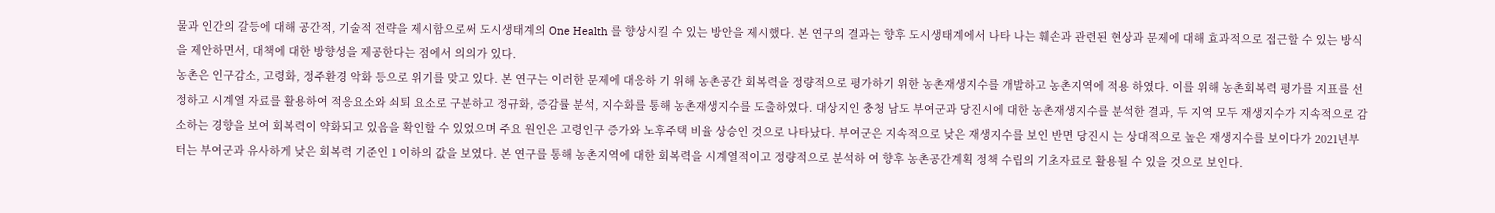물과 인간의 갈등에 대해 공간적, 기술적 전략을 제시함으로써 도시생태계의 One Health 를 향상시킬 수 있는 방안을 제시했다. 본 연구의 결과는 향후 도시생태계에서 나타 나는 훼손과 관련된 현상과 문제에 대해 효과적으로 접근할 수 있는 방식을 제안하면서, 대책에 대한 방향성을 제공한다는 점에서 의의가 있다.
농촌은 인구감소, 고령화, 정주환경 악화 등으로 위기를 맞고 있다. 본 연구는 이러한 문제에 대응하 기 위해 농촌공간 회복력을 정량적으로 평가하기 위한 농촌재생지수를 개발하고 농촌지역에 적용 하였다. 이를 위해 농촌회복력 평가를 지표를 선정하고 시계열 자료를 활용하여 적응요소와 쇠퇴 요소로 구분하고 정규화, 증감률 분석, 지수화를 통해 농촌재생지수를 도출하였다. 대상지인 충청 남도 부여군과 당진시에 대한 농촌재생지수를 분석한 결과, 두 지역 모두 재생지수가 지속적으로 감소하는 경향을 보여 회복력이 약화되고 있음을 확인할 수 있었으며 주요 원인은 고령인구 증가와 노후주택 비율 상승인 것으로 나타났다. 부여군은 지속적으로 낮은 재생지수를 보인 반면 당진시 는 상대적으로 높은 재생지수를 보이다가 2021년부터는 부여군과 유사하게 낮은 회복력 기준인 1 이하의 값을 보였다. 본 연구를 통해 농촌지역에 대한 회복력을 시계열적이고 정량적으로 분석하 여 향후 농촌공간계획 정책 수립의 기초자료로 활용될 수 있을 것으로 보인다.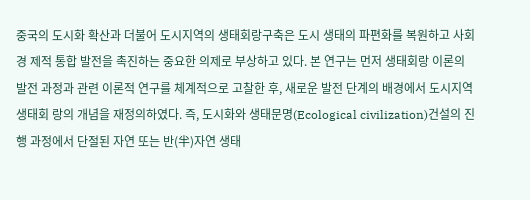중국의 도시화 확산과 더불어 도시지역의 생태회랑구축은 도시 생태의 파편화를 복원하고 사회경 제적 통합 발전을 촉진하는 중요한 의제로 부상하고 있다. 본 연구는 먼저 생태회랑 이론의 발전 과정과 관련 이론적 연구를 체계적으로 고찰한 후, 새로운 발전 단계의 배경에서 도시지역 생태회 랑의 개념을 재정의하였다. 즉, 도시화와 생태문명(Ecological civilization)건설의 진행 과정에서 단절된 자연 또는 반(半)자연 생태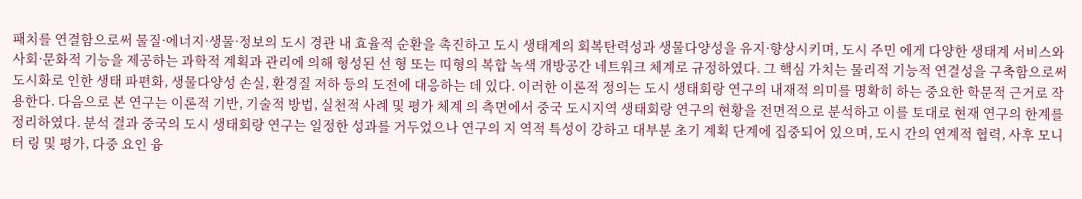패치를 연결함으로써 물질·에너지·생물·정보의 도시 경관 내 효율적 순환을 촉진하고 도시 생태계의 회복탄력성과 생물다양성을 유지·향상시키며, 도시 주민 에게 다양한 생태계 서비스와 사회·문화적 기능을 제공하는 과학적 계획과 관리에 의해 형성된 선 형 또는 띠형의 복합 녹색 개방공간 네트워크 체계로 규정하였다. 그 핵심 가치는 물리적 기능적 연결성을 구축함으로써 도시화로 인한 생태 파편화, 생물다양성 손실, 환경질 저하 등의 도전에 대응하는 데 있다. 이러한 이론적 정의는 도시 생태회랑 연구의 내재적 의미를 명확히 하는 중요한 학문적 근거로 작용한다. 다음으로 본 연구는 이론적 기반, 기술적 방법, 실천적 사례 및 평가 체계 의 측면에서 중국 도시지역 생태회랑 연구의 현황을 전면적으로 분석하고 이를 토대로 현재 연구의 한계를 정리하였다. 분석 결과 중국의 도시 생태회랑 연구는 일정한 성과를 거두었으나 연구의 지 역적 특성이 강하고 대부분 초기 계획 단계에 집중되어 있으며, 도시 간의 연계적 협력, 사후 모니터 링 및 평가, 다중 요인 융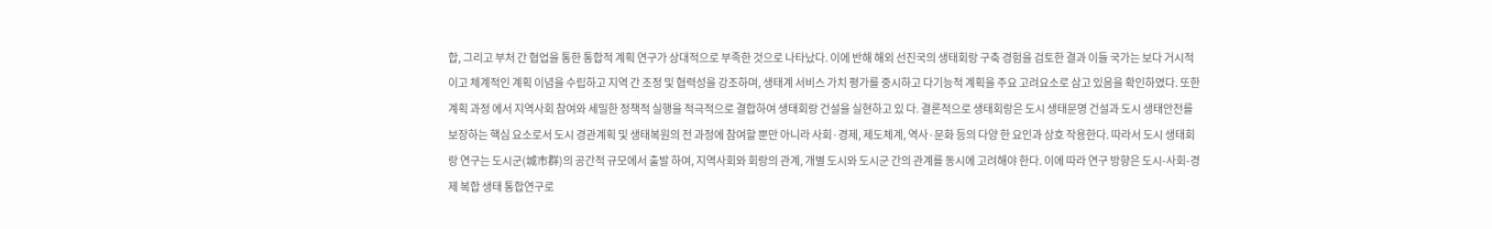합, 그리고 부처 간 협업을 통한 통합적 계획 연구가 상대적으로 부족한 것으로 나타났다. 이에 반해 해외 선진국의 생태회랑 구축 경험을 검토한 결과 이들 국가는 보다 거시적이고 체계적인 계획 이념을 수립하고 지역 간 조정 및 협력성을 강조하며, 생태계 서비스 가치 평가를 중시하고 다기능적 계획을 주요 고려요소로 삼고 있음을 확인하였다. 또한 계획 과정 에서 지역사회 참여와 세밀한 정책적 실행을 적극적으로 결합하여 생태회랑 건설을 실현하고 있 다. 결론적으로 생태회랑은 도시 생태문명 건설과 도시 생태안전를 보장하는 핵심 요소로서 도시 경관계획 및 생태복원의 전 과정에 참여할 뿐만 아니라 사회·경제, 제도체계, 역사·문화 등의 다양 한 요인과 상호 작용한다. 따라서 도시 생태회랑 연구는 도시군(城市群)의 공간적 규모에서 출발 하여, 지역사회와 회랑의 관계, 개별 도시와 도시군 간의 관계를 동시에 고려해야 한다. 이에 따라 연구 방향은 도시-사회-경제 복합 생태 통합연구로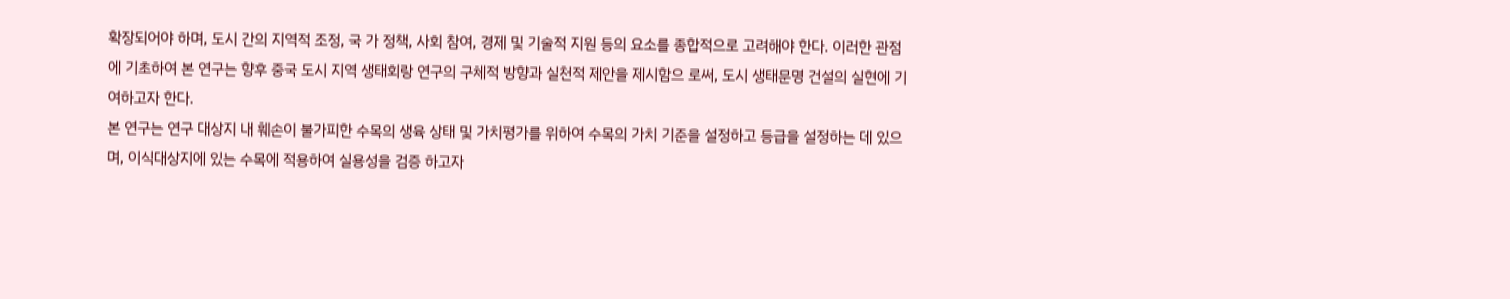확장되어야 하며, 도시 간의 지역적 조정, 국 가 정책, 사회 참여, 경제 및 기술적 지원 등의 요소를 종합적으로 고려해야 한다. 이러한 관점에 기초하여 본 연구는 향후 중국 도시 지역 생태회랑 연구의 구체적 방향과 실천적 제안을 제시함으 로써, 도시 생태문명 건설의 실현에 기여하고자 한다.
본 연구는 연구 대상지 내 훼손이 불가피한 수목의 생육 상태 및 가치평가를 위하여 수목의 가치 기준을 설정하고 등급을 설정하는 데 있으며, 이식대상지에 있는 수목에 적용하여 실용성을 검증 하고자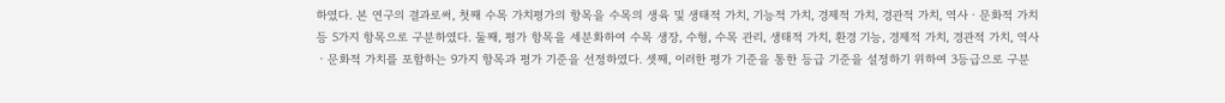하였다. 본 연구의 결과로써, 첫째 수목 가치평가의 항목을 수목의 생육 및 생태적 가치, 기능적 가치, 경제적 가치, 경관적 가치, 역사ㆍ문화적 가치 등 5가지 항목으로 구분하였다. 둘째, 평가 항목을 세분화하여 수목 생장, 수형, 수목 관리, 생태적 가치, 환경 기능, 경제적 가치, 경관적 가치, 역사ㆍ문화적 가치를 포함하는 9가지 항목과 평가 기준을 선정하였다. 셋째, 이러한 평가 기준을 통한 등급 기준을 설정하기 위하여 3등급으로 구분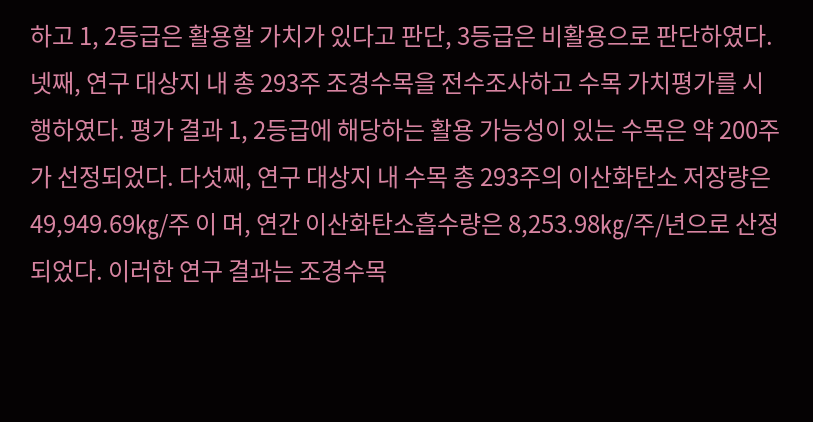하고 1, 2등급은 활용할 가치가 있다고 판단, 3등급은 비활용으로 판단하였다. 넷째, 연구 대상지 내 총 293주 조경수목을 전수조사하고 수목 가치평가를 시행하였다. 평가 결과 1, 2등급에 해당하는 활용 가능성이 있는 수목은 약 200주 가 선정되었다. 다섯째, 연구 대상지 내 수목 총 293주의 이산화탄소 저장량은 49,949.69㎏/주 이 며, 연간 이산화탄소흡수량은 8,253.98㎏/주/년으로 산정되었다. 이러한 연구 결과는 조경수목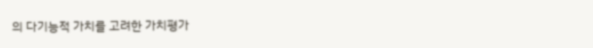의 다기능적 가치를 고려한 가치평가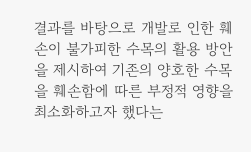결과를 바탕으로 개발로 인한 훼손이 불가피한 수목의 활용 방안 을 제시하여 기존의 양호한 수목을 훼손함에 따른 부정적 영향을 최소화하고자 했다는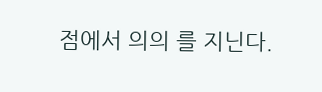점에서 의의 를 지닌다.